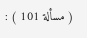( مسألة 101 ) :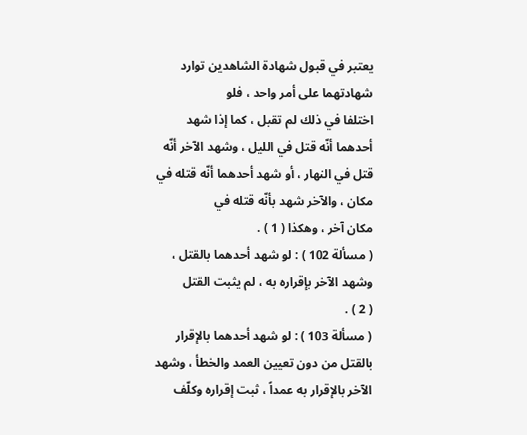يعتبر في قبول شهادة الشاهدين توارد شهادتهما على أمر واحد ، فلو
اختلفا في ذلك لم تقبل ، كما إذا شهد أحدهما أنّه قتل في الليل ، وشهد الآخر أنّه
قتل في النهار ، أو شهد أحدهما أنّه قتله في مكان ، والآخر شهد بأنّه قتله في
مكان آخر ، وهكذا ( 1 ) .
( مسألة 102 ) : لو شهد أحدهما بالقتل ، وشهد الآخر بإقراره به ، لم يثبت القتل
( 2 ) .
( مسألة 103 ) : لو شهد أحدهما بالإقرار بالقتل من دون تعيين العمد والخطأ ، وشهد
الآخر بالإقرار به عمداً ، ثبت إقراره وكلّف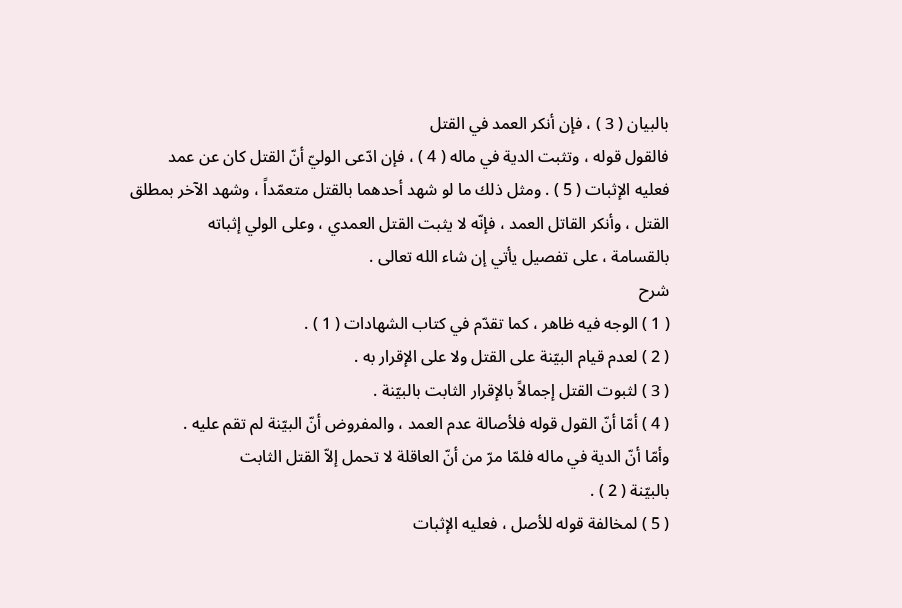بالبيان ( 3 ) ، فإن أنكر العمد في القتل
فالقول قوله ، وتثبت الدية في ماله ( 4 ) ، فإن ادّعى الوليّ أنّ القتل كان عن عمد
فعليه الإثبات ( 5 ) . ومثل ذلك ما لو شهد أحدهما بالقتل متعمّداً ، وشهد الآخر بمطلق
القتل ، وأنكر القاتل العمد ، فإنّه لا يثبت القتل العمدي ، وعلى الولي إثباته
بالقسامة ، على تفصيل يأتي إن شاء الله تعالى .
شرح
( 1 ) الوجه فيه ظاهر ، كما تقدّم في كتاب الشهادات ( 1 ) .
( 2 ) لعدم قيام البيّنة على القتل ولا على الإقرار به .
( 3 ) لثبوت القتل إجمالاً بالإقرار الثابت بالبيّنة .
( 4 ) أمّا أنّ القول قوله فلأصالة عدم العمد ، والمفروض أنّ البيّنة لم تقم عليه .
وأمّا أنّ الدية في ماله فلمّا مرّ من أنّ العاقلة لا تحمل إلاّ القتل الثابت
بالبيّنة ( 2 ) .
( 5 ) لمخالفة قوله للأصل ، فعليه الإثبات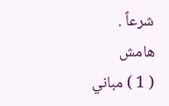شرعاً .
هامش
( 1 ) مباني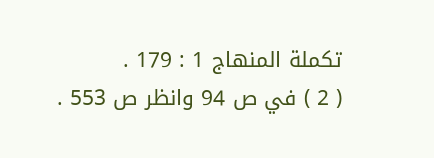تكملة المنهاج 1 : 179 .
( 2 ) في ص 94 وانظر ص 553 .